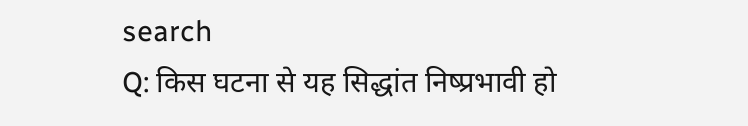search
Q: किस घटना से यह सिद्धांत निष्प्रभावी हो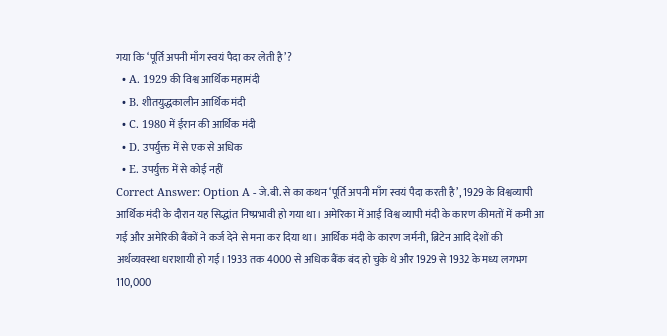गया कि ‘पूर्ति अपनी माँग स्वयं पैदा कर लेती है’?
  • A. 1929 की विश्व आर्थिक महामंदी
  • B. शीतयुद्धकालीन आर्थिक मंदी
  • C. 1980 में ईरान की आर्थिक मंदी
  • D. उपर्युक्त में से एक से अधिक
  • E. उपर्युक्त में से कोई नहीं
Correct Answer: Option A - जे.बी. से का कथन ‘पूर्ति अपनी माँग स्वयं पैदा करती है’, 1929 के विश्वव्यापी आर्थिक मंदी के दौरान यह सिद्धांत निष्प्रभावी हो गया था। अमेरिका में आई विश्व व्यापी मंदी के कारण कीमतों में कमी आ गई और अमेरिकी बैंकों ने कर्ज देने से मना कर दिया था। आर्थिक मंदी के कारण जर्मनी, ब्रिटेन आदि देशों की अर्थव्यवस्था धराशायी हो गई। 1933 तक 4000 से अधिक बैंक बंद हो चुके थे और 1929 से 1932 के मध्य लगभग 110,000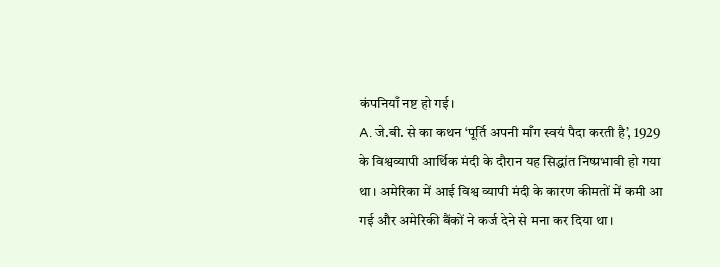कंपनियाँ नष्ट हो गई।
A. जे.बी. से का कथन ‘पूर्ति अपनी माँग स्वयं पैदा करती है’, 1929 के विश्वव्यापी आर्थिक मंदी के दौरान यह सिद्धांत निष्प्रभावी हो गया था। अमेरिका में आई विश्व व्यापी मंदी के कारण कीमतों में कमी आ गई और अमेरिकी बैंकों ने कर्ज देने से मना कर दिया था।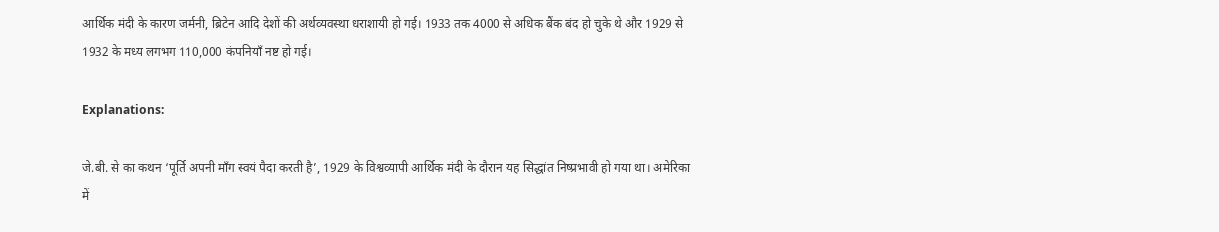आर्थिक मंदी के कारण जर्मनी, ब्रिटेन आदि देशों की अर्थव्यवस्था धराशायी हो गई। 1933 तक 4000 से अधिक बैंक बंद हो चुके थे और 1929 से 1932 के मध्य लगभग 110,000 कंपनियाँ नष्ट हो गई।

Explanations:

जे.बी. से का कथन ‘पूर्ति अपनी माँग स्वयं पैदा करती है’, 1929 के विश्वव्यापी आर्थिक मंदी के दौरान यह सिद्धांत निष्प्रभावी हो गया था। अमेरिका में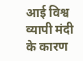आई विश्व व्यापी मंदी के कारण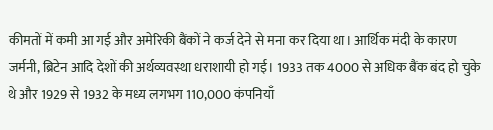कीमतों में कमी आ गई और अमेरिकी बैंकों ने कर्ज देने से मना कर दिया था। आर्थिक मंदी के कारण जर्मनी, ब्रिटेन आदि देशों की अर्थव्यवस्था धराशायी हो गई। 1933 तक 4000 से अधिक बैंक बंद हो चुके थे और 1929 से 1932 के मध्य लगभग 110,000 कंपनियाँ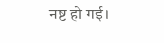नष्ट हो गई।